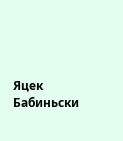Яцек Бабиньски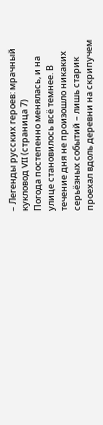– Легенды русских героев: мрачный кукловод VII (страница 7)
Погода постепенно менялась, и на улице становилось всё темнее. В течение дня не произошло никаких серьёзных событий – лишь старик проехал вдоль деревни на скрипучем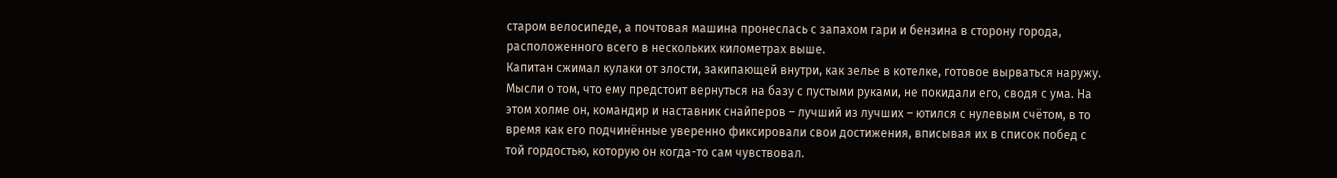старом велосипеде, а почтовая машина пронеслась с запахом гари и бензина в сторону города, расположенного всего в нескольких километрах выше.
Капитан сжимал кулаки от злости, закипающей внутри, как зелье в котелке, готовое вырваться наружу. Мысли о том, что ему предстоит вернуться на базу с пустыми руками, не покидали его, сводя с ума. На этом холме он, командир и наставник снайперов – лучший из лучших – ютился с нулевым счётом, в то время как его подчинённые уверенно фиксировали свои достижения, вписывая их в список побед с той гордостью, которую он когда-то сам чувствовал.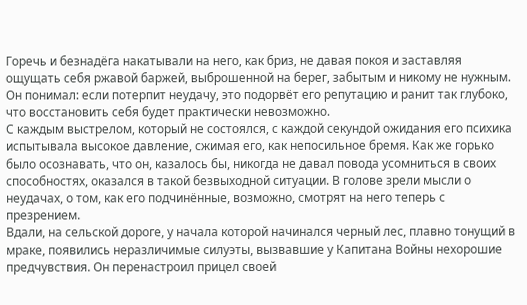Горечь и безнадёга накатывали на него, как бриз, не давая покоя и заставляя ощущать себя ржавой баржей, выброшенной на берег, забытым и никому не нужным. Он понимал: если потерпит неудачу, это подорвёт его репутацию и ранит так глубоко, что восстановить себя будет практически невозможно.
С каждым выстрелом, который не состоялся, с каждой секундой ожидания его психика испытывала высокое давление, сжимая его, как непосильное бремя. Как же горько было осознавать, что он, казалось бы, никогда не давал повода усомниться в своих способностях, оказался в такой безвыходной ситуации. В голове зрели мысли о неудачах, о том, как его подчинённые, возможно, смотрят на него теперь с презрением.
Вдали, на сельской дороге, у начала которой начинался черный лес, плавно тонущий в мраке, появились неразличимые силуэты, вызвавшие у Капитана Войны нехорошие предчувствия. Он перенастроил прицел своей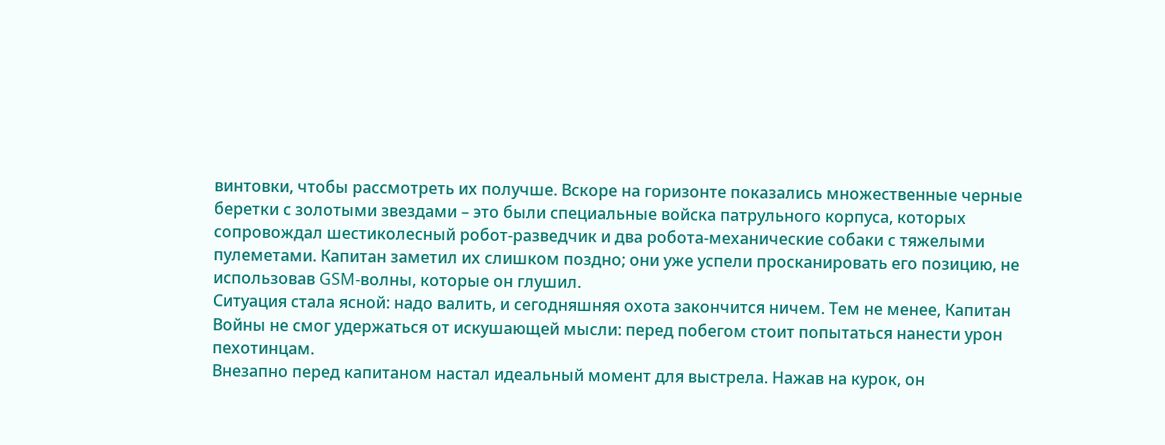винтовки, чтобы рассмотреть их получше. Вскоре на горизонте показались множественные черные беретки с золотыми звездами – это были специальные войска патрульного корпуса, которых сопровождал шестиколесный робот-разведчик и два робота-механические собаки с тяжелыми пулеметами. Капитан заметил их слишком поздно; они уже успели просканировать его позицию, не использовав GSM-волны, которые он глушил.
Ситуация стала ясной: надо валить, и сегодняшняя охота закончится ничем. Тем не менее, Капитан Войны не смог удержаться от искушающей мысли: перед побегом стоит попытаться нанести урон пехотинцам.
Внезапно перед капитаном настал идеальный момент для выстрела. Нажав на курок, он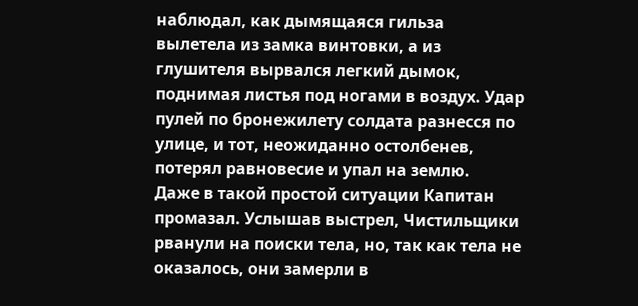наблюдал, как дымящаяся гильза вылетела из замка винтовки, а из глушителя вырвался легкий дымок, поднимая листья под ногами в воздух. Удар пулей по бронежилету солдата разнесся по улице, и тот, неожиданно остолбенев, потерял равновесие и упал на землю.
Даже в такой простой ситуации Капитан промазал. Услышав выстрел, Чистильщики рванули на поиски тела, но, так как тела не оказалось, они замерли в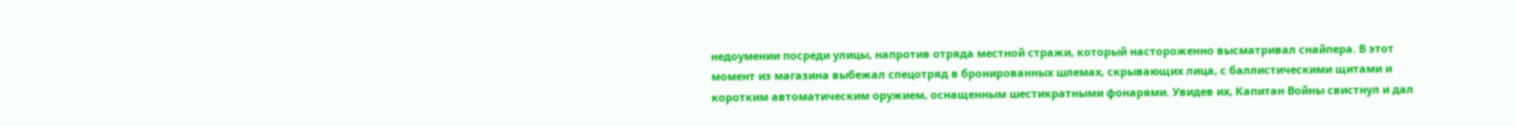недоумении посреди улицы, напротив отряда местной стражи, который настороженно высматривал снайпера. В этот момент из магазина выбежал спецотряд в бронированных шлемах, скрывающих лица, с баллистическими щитами и коротким автоматическим оружием, оснащенным шестикратными фонарями. Увидев их, Капитан Войны свистнул и дал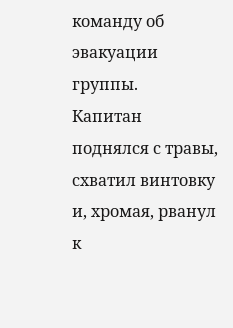команду об эвакуации группы.
Капитан поднялся с травы, схватил винтовку и, хромая, рванул к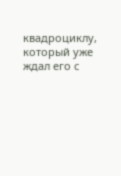квадроциклу, который уже ждал его с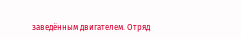заведённым двигателем. Отряд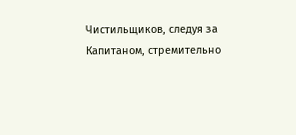Чистильщиков, следуя за Капитаном, стремительно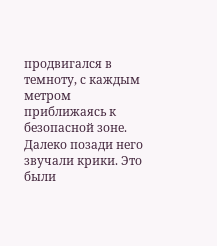продвигался в темноту, с каждым метром приближаясь к безопасной зоне.
Далеко позади него звучали крики. Это были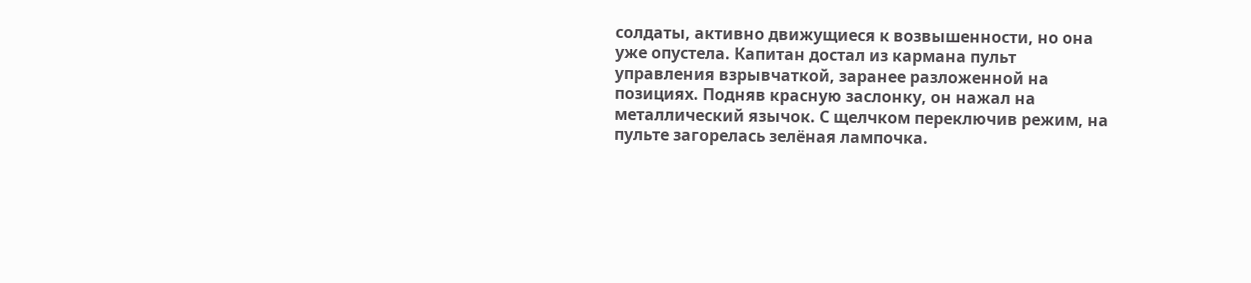солдаты, активно движущиеся к возвышенности, но она уже опустела. Капитан достал из кармана пульт управления взрывчаткой, заранее разложенной на позициях. Подняв красную заслонку, он нажал на металлический язычок. С щелчком переключив режим, на пульте загорелась зелёная лампочка.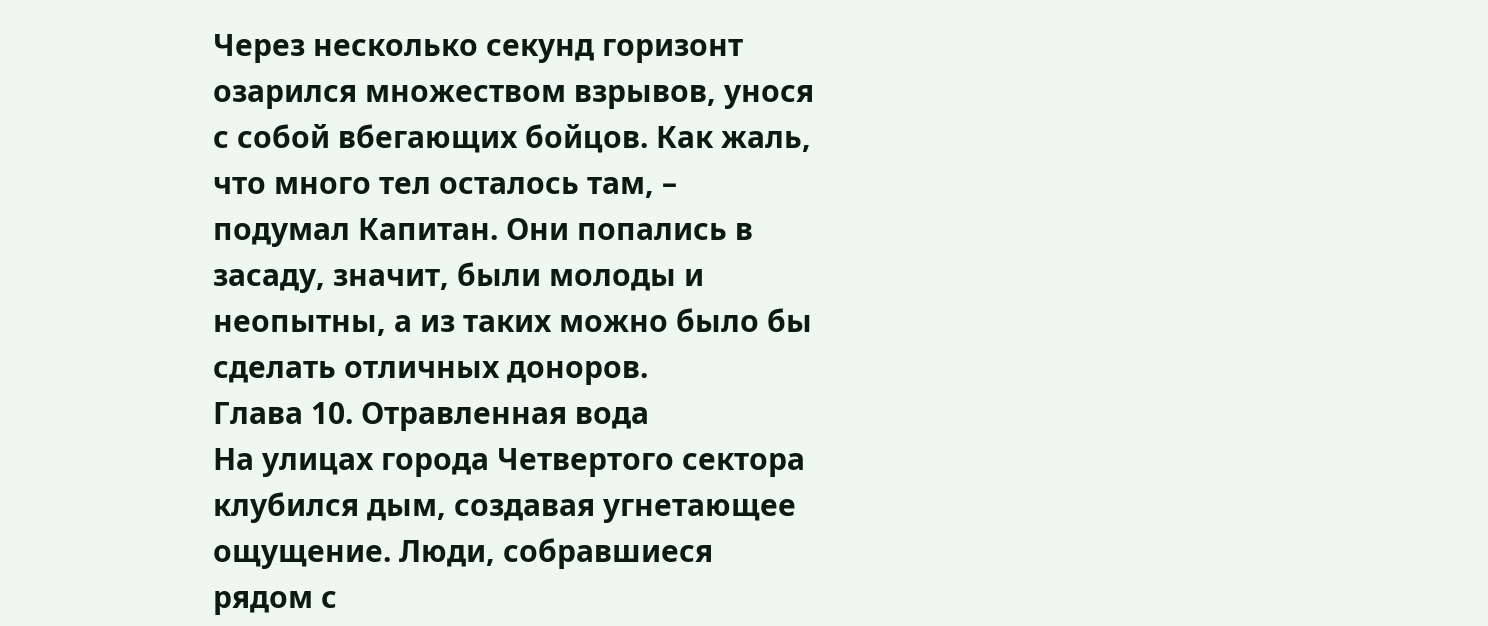Через несколько секунд горизонт озарился множеством взрывов, унося с собой вбегающих бойцов. Как жаль, что много тел осталось там, – подумал Капитан. Они попались в засаду, значит, были молоды и неопытны, а из таких можно было бы сделать отличных доноров.
Глава 10. Отравленная вода
На улицах города Четвертого сектора клубился дым, создавая угнетающее ощущение. Люди, собравшиеся рядом с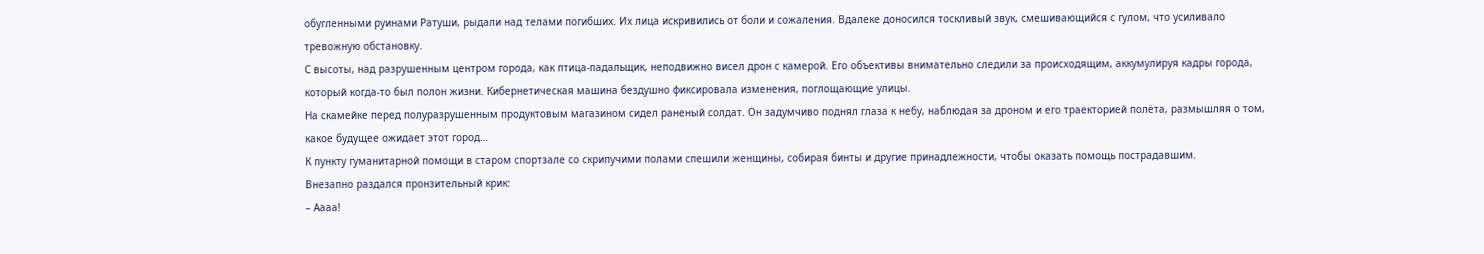обугленными руинами Ратуши, рыдали над телами погибших. Их лица искривились от боли и сожаления. Вдалеке доносился тоскливый звук, смешивающийся с гулом, что усиливало тревожную обстановку.
С высоты, над разрушенным центром города, как птица-падальщик, неподвижно висел дрон с камерой. Его объективы внимательно следили за происходящим, аккумулируя кадры города, который когда-то был полон жизни. Кибернетическая машина бездушно фиксировала изменения, поглощающие улицы.
На скамейке перед полуразрушенным продуктовым магазином сидел раненый солдат. Он задумчиво поднял глаза к небу, наблюдая за дроном и его траекторией полёта, размышляя о том, какое будущее ожидает этот город…
К пункту гуманитарной помощи в старом спортзале со скрипучими полами спешили женщины, собирая бинты и другие принадлежности, чтобы оказать помощь пострадавшим.
Внезапно раздался пронзительный крик:
– Аааа!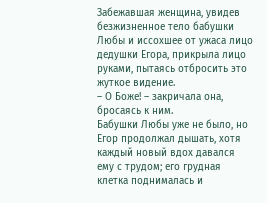Забежавшая женщина, увидев безжизненное тело бабушки Любы и иссохшее от ужаса лицо дедушки Егора, прикрыла лицо руками, пытаясь отбросить это жуткое видение.
– О Боже! – закричала она, бросаясь к ним.
Бабушки Любы уже не было, но Егор продолжал дышать, хотя каждый новый вдох давался ему с трудом; его грудная клетка поднималась и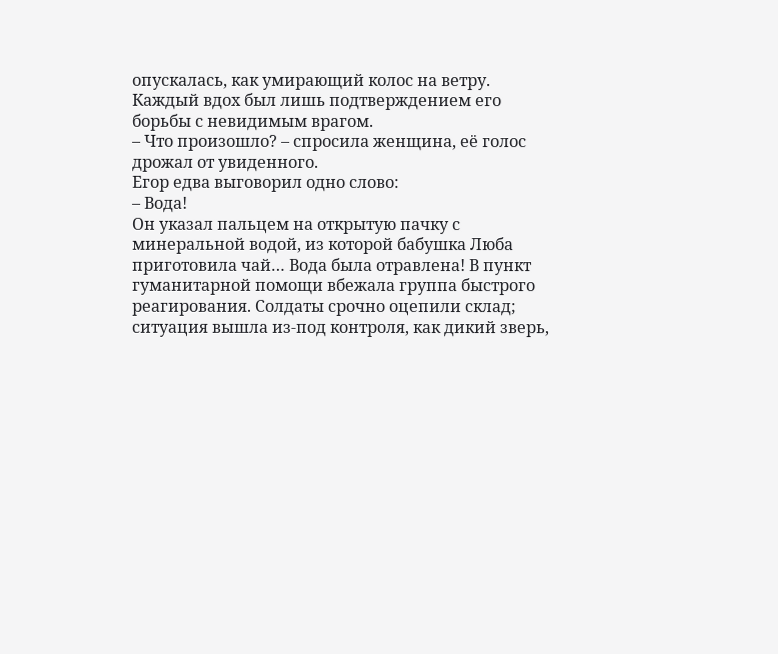опускалась, как умирающий колос на ветру. Каждый вдох был лишь подтверждением его борьбы с невидимым врагом.
– Что произошло? – спросила женщина, её голос дрожал от увиденного.
Егор едва выговорил одно слово:
– Вода!
Он указал пальцем на открытую пачку с минеральной водой, из которой бабушка Люба приготовила чай… Вода была отравлена! В пункт гуманитарной помощи вбежала группа быстрого реагирования. Солдаты срочно оцепили склад; ситуация вышла из-под контроля, как дикий зверь,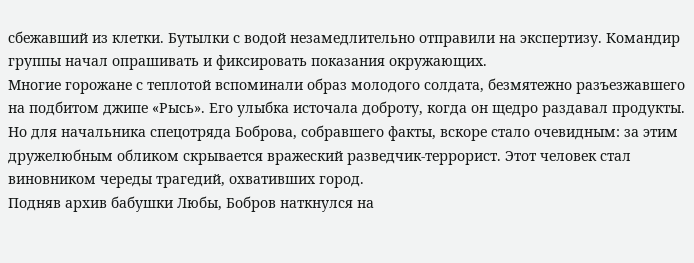сбежавший из клетки. Бутылки с водой незамедлительно отправили на экспертизу. Командир группы начал опрашивать и фиксировать показания окружающих.
Многие горожане с теплотой вспоминали образ молодого солдата, безмятежно разъезжавшего на подбитом джипе «Рысь». Его улыбка источала доброту, когда он щедро раздавал продукты. Но для начальника спецотряда Боброва, собравшего факты, вскоре стало очевидным: за этим дружелюбным обликом скрывается вражеский разведчик-террорист. Этот человек стал виновником череды трагедий, охвативших город.
Подняв архив бабушки Любы, Бобров наткнулся на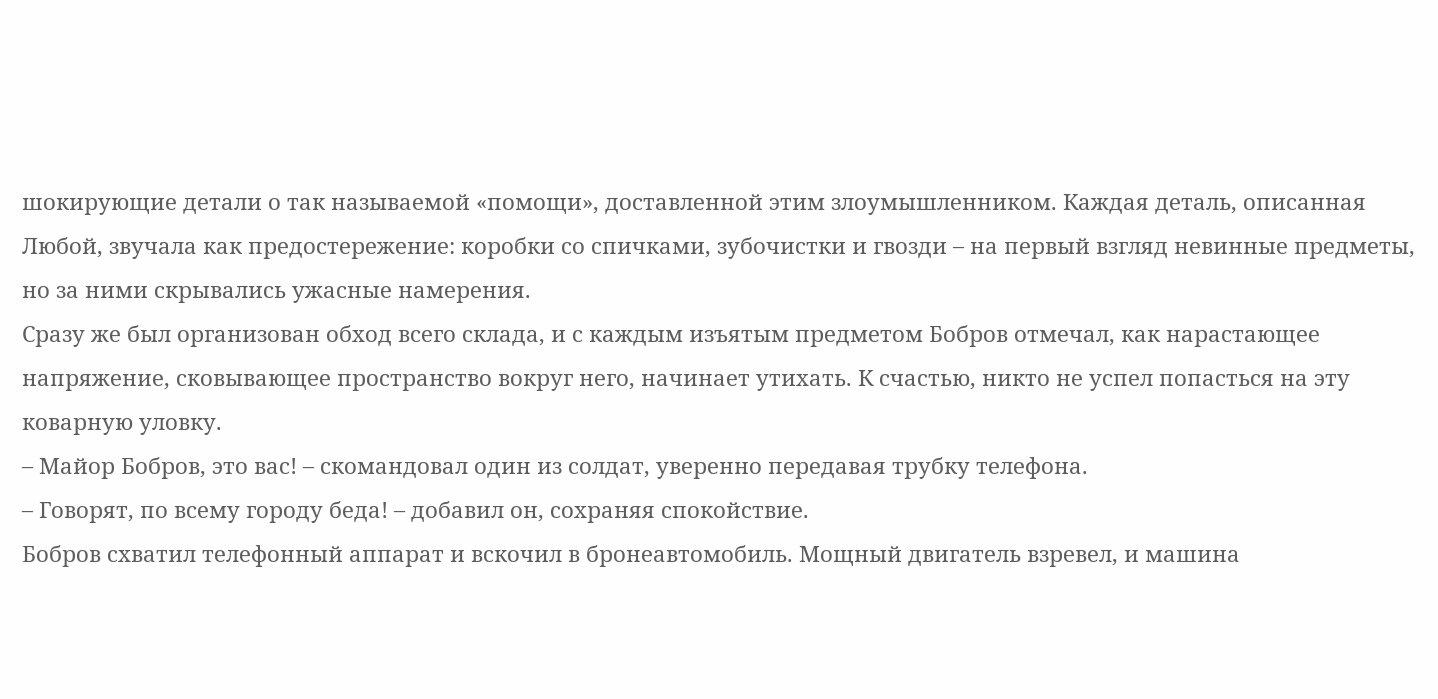шокирующие детали о так называемой «помощи», доставленной этим злоумышленником. Каждая деталь, описанная Любой, звучала как предостережение: коробки со спичками, зубочистки и гвозди – на первый взгляд невинные предметы, но за ними скрывались ужасные намерения.
Сразу же был организован обход всего склада, и с каждым изъятым предметом Бобров отмечал, как нарастающее напряжение, сковывающее пространство вокруг него, начинает утихать. К счастью, никто не успел попасться на эту коварную уловку.
– Майор Бобров, это вас! – скомандовал один из солдат, уверенно передавая трубку телефона.
– Говорят, по всему городу беда! – добавил он, сохраняя спокойствие.
Бобров схватил телефонный аппарат и вскочил в бронеавтомобиль. Мощный двигатель взревел, и машина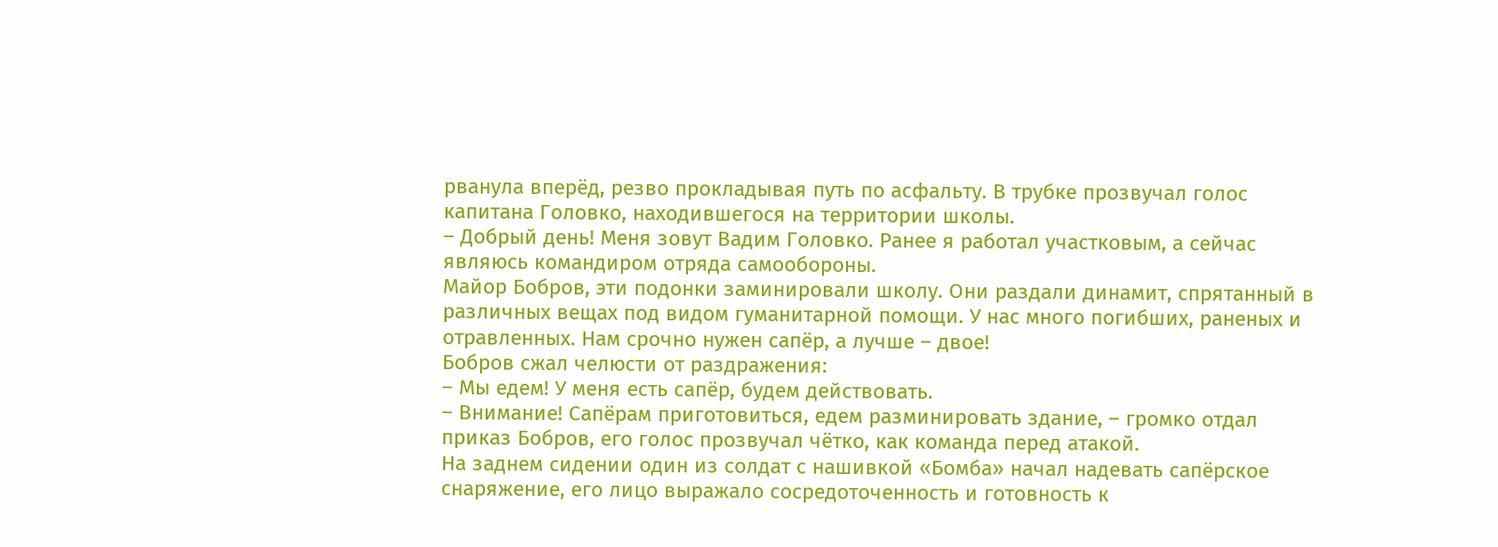рванула вперёд, резво прокладывая путь по асфальту. В трубке прозвучал голос капитана Головко, находившегося на территории школы.
– Добрый день! Меня зовут Вадим Головко. Ранее я работал участковым, а сейчас являюсь командиром отряда самообороны.
Майор Бобров, эти подонки заминировали школу. Они раздали динамит, спрятанный в различных вещах под видом гуманитарной помощи. У нас много погибших, раненых и отравленных. Нам срочно нужен сапёр, а лучше – двое!
Бобров сжал челюсти от раздражения:
– Мы едем! У меня есть сапёр, будем действовать.
– Внимание! Сапёрам приготовиться, едем разминировать здание, – громко отдал приказ Бобров, его голос прозвучал чётко, как команда перед атакой.
На заднем сидении один из солдат с нашивкой «Бомба» начал надевать сапёрское снаряжение, его лицо выражало сосредоточенность и готовность к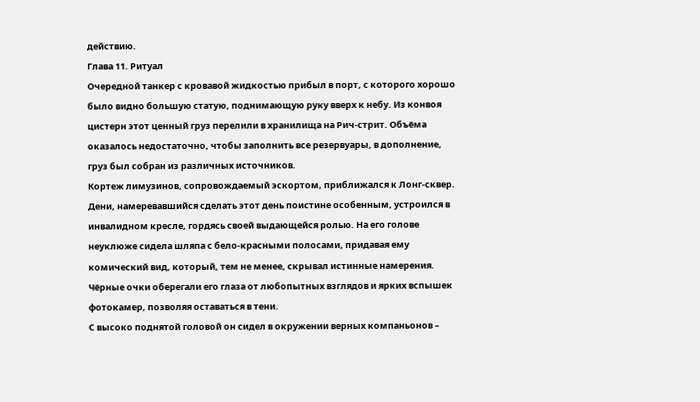действию.
Глава 11. Ритуал
Очередной танкер с кровавой жидкостью прибыл в порт, с которого хорошо было видно большую статую, поднимающую руку вверх к небу. Из конвоя цистерн этот ценный груз перелили в хранилища на Рич-стрит. Объёма оказалось недостаточно, чтобы заполнить все резервуары, в дополнение, груз был собран из различных источников.
Кортеж лимузинов, сопровождаемый эскортом, приближался к Лонг-сквер. Дени, намеревавшийся сделать этот день поистине особенным, устроился в инвалидном кресле, гордясь своей выдающейся ролью. На его голове неуклюже сидела шляпа с бело-красными полосами, придавая ему комический вид, который, тем не менее, скрывал истинные намерения. Чёрные очки оберегали его глаза от любопытных взглядов и ярких вспышек фотокамер, позволяя оставаться в тени.
С высоко поднятой головой он сидел в окружении верных компаньонов –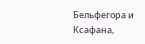Бельфегора и Ксафана,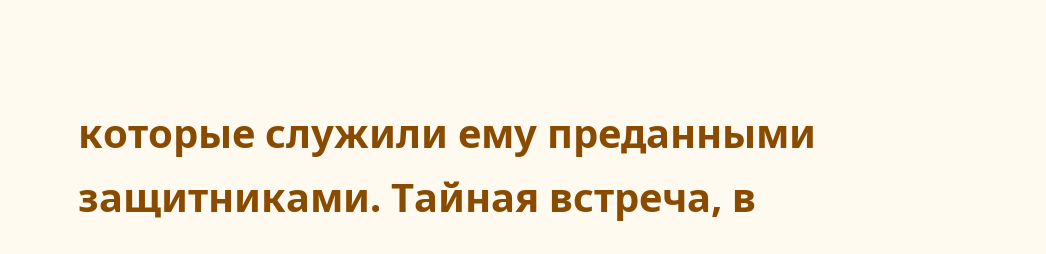которые служили ему преданными защитниками. Тайная встреча, в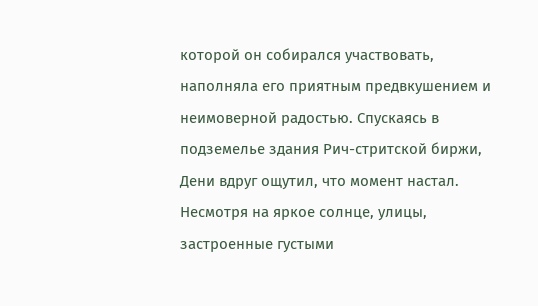которой он собирался участвовать, наполняла его приятным предвкушением и неимоверной радостью. Спускаясь в подземелье здания Рич-стритской биржи, Дени вдруг ощутил, что момент настал.
Несмотря на яркое солнце, улицы, застроенные густыми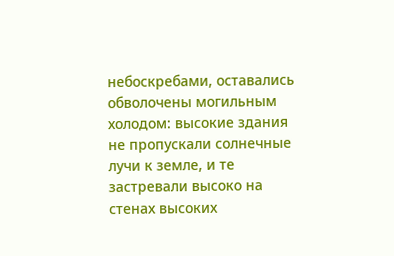небоскребами, оставались обволочены могильным холодом: высокие здания не пропускали солнечные лучи к земле, и те застревали высоко на стенах высоких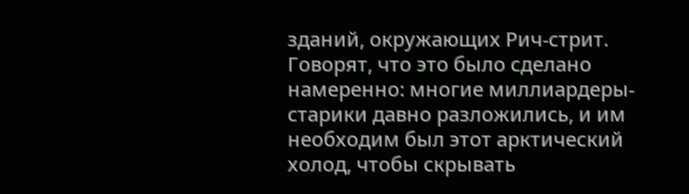зданий, окружающих Рич-стрит. Говорят, что это было сделано намеренно: многие миллиардеры-старики давно разложились, и им необходим был этот арктический холод, чтобы скрывать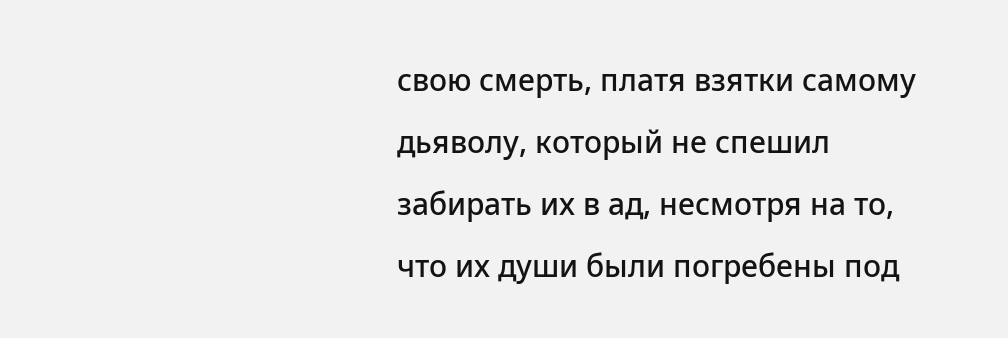свою смерть, платя взятки самому дьяволу, который не спешил забирать их в ад, несмотря на то, что их души были погребены под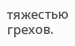тяжестью грехов.